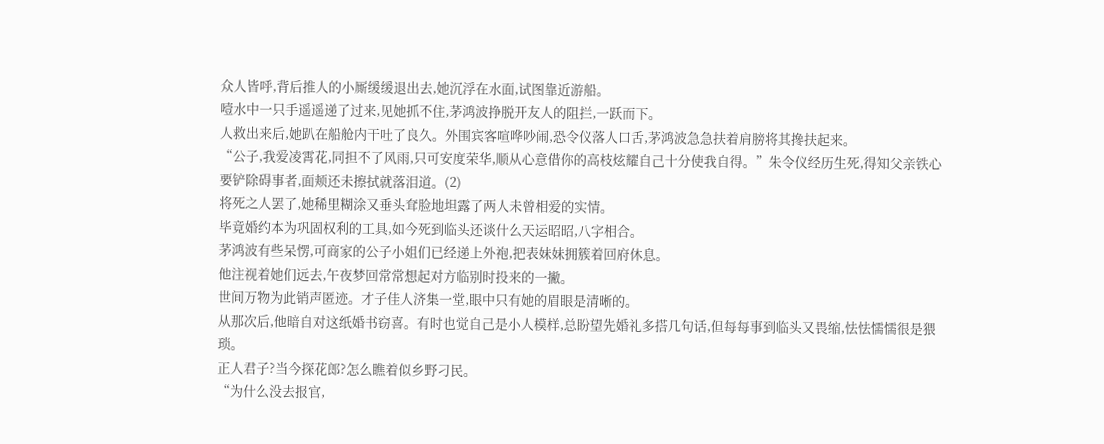众人皆呼,背后推人的小厮缓缓退出去,她沉浮在水面,试图靠近游船。
噎水中一只手遥遥递了过来,见她抓不住,茅鸿波挣脱开友人的阻拦,一跃而下。
人救出来后,她趴在船舱内干吐了良久。外围宾客喧哗吵闹,恐令仪落人口舌,茅鸿波急急扶着肩膀将其搀扶起来。
“公子,我爱凌霄花,同担不了风雨,只可安度荣华,顺从心意借你的高枝炫耀自己十分使我自得。”朱令仪经历生死,得知父亲铁心要铲除碍事者,面颊还未擦拭就落泪道。(2)
将死之人罢了,她稀里糊涂又垂头耷脸地坦露了两人未曾相爱的实情。
毕竟婚约本为巩固权利的工具,如今死到临头还谈什么天运昭昭,八字相合。
茅鸿波有些呆愣,可商家的公子小姐们已经递上外袍,把表妹妹拥簇着回府休息。
他注视着她们远去,午夜梦回常常想起对方临别时投来的一撇。
世间万物为此销声匿迹。才子佳人济集一堂,眼中只有她的眉眼是清晰的。
从那次后,他暗自对这纸婚书窃喜。有时也觉自己是小人模样,总盼望先婚礼多搭几句话,但每每事到临头又畏缩,怯怯懦懦很是猥琐。
正人君子?当今探花郎?怎么瞧着似乡野刁民。
“为什么没去报官,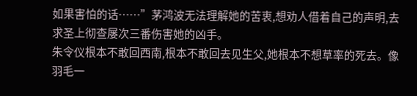如果害怕的话……”茅鸿波无法理解她的苦衷,想劝人借着自己的声明,去求圣上彻查屡次三番伤害她的凶手。
朱令仪根本不敢回西南,根本不敢回去见生父,她根本不想草率的死去。像羽毛一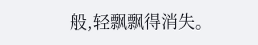般,轻飘飘得消失。